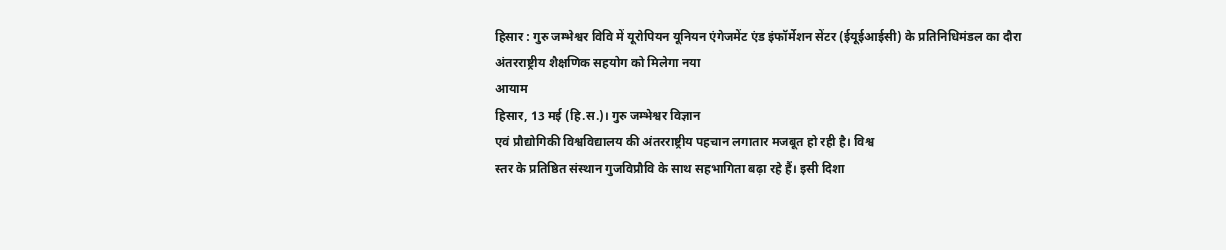हिसार : गुरु जम्भेश्वर विवि में यूरोपियन यूनियन एंगेजमेंट एंड इंफॉर्मेशन सेंटर (ईयूईआईसी) के प्रतिनिधिमंडल का दौरा
अंतरराष्ट्रीय शैक्षणिक सहयोग को मिलेगा नया
आयाम
हिसार, 13 मई (हि.स.)। गुरु जम्भेश्वर विज्ञान
एवं प्रौद्योगिकी विश्वविद्यालय की अंतरराष्ट्रीय पहचान लगातार मजबूत हो रही है। विश्व
स्तर के प्रतिष्ठित संस्थान गुजविप्रौवि के साथ सहभागिता बढ़ा रहे हैं। इसी दिशा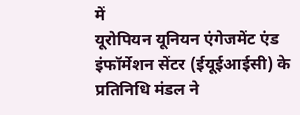में
यूरोपियन यूनियन एंगेजमेंट एंड इंफॉर्मेशन सेंटर (ईयूईआईसी) के प्रतिनिधि मंडल ने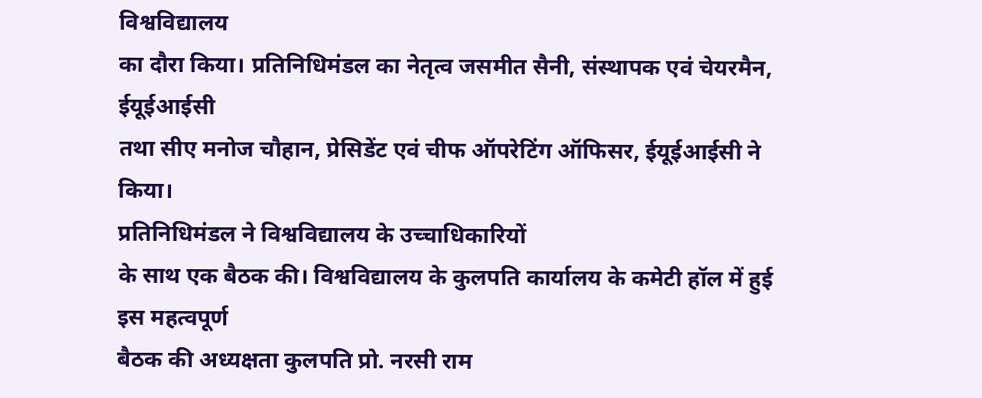विश्वविद्यालय
का दौरा किया। प्रतिनिधिमंडल का नेतृत्व जसमीत सैनी, संस्थापक एवं चेयरमैन, ईयूईआईसी
तथा सीए मनोज चौहान, प्रेसिडेंट एवं चीफ ऑपरेटिंग ऑफिसर, ईयूईआईसी ने किया।
प्रतिनिधिमंडल ने विश्वविद्यालय के उच्चाधिकारियों
के साथ एक बैठक की। विश्वविद्यालय के कुलपति कार्यालय के कमेटी हॉल में हुई इस महत्वपूर्ण
बैठक की अध्यक्षता कुलपति प्रो. नरसी राम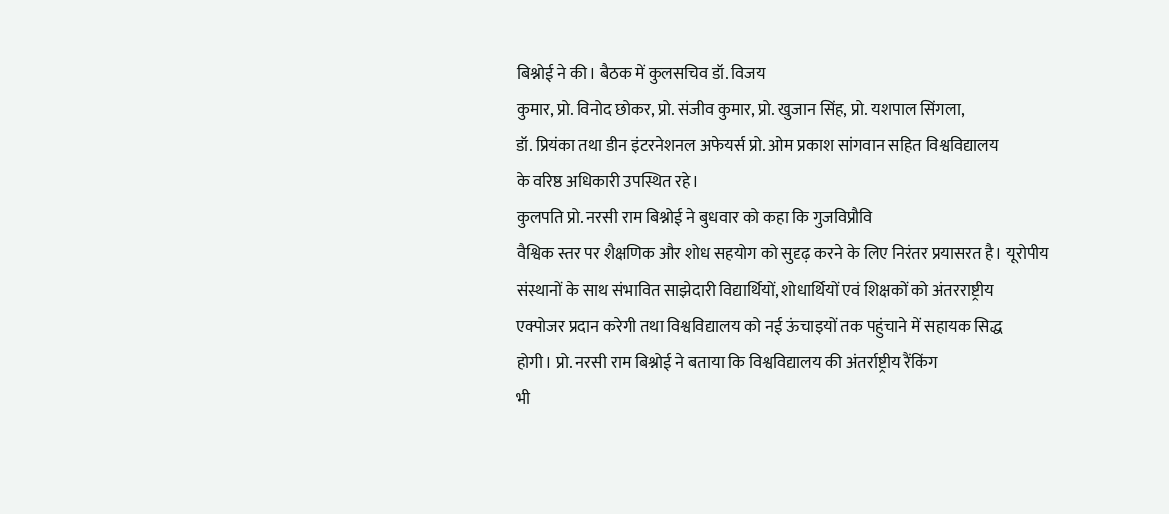बिश्नोई ने की। बैठक में कुलसचिव डॉ. विजय
कुमार, प्रो. विनोद छोकर, प्रो. संजीव कुमार, प्रो. खुजान सिंह, प्रो. यशपाल सिंगला,
डॉ. प्रियंका तथा डीन इंटरनेशनल अफेयर्स प्रो. ओम प्रकाश सांगवान सहित विश्वविद्यालय
के वरिष्ठ अधिकारी उपस्थित रहे।
कुलपति प्रो. नरसी राम बिश्नोई ने बुधवार को कहा कि गुजविप्रौवि
वैश्विक स्तर पर शैक्षणिक और शोध सहयोग को सुदृढ़ करने के लिए निरंतर प्रयासरत है। यूरोपीय
संस्थानों के साथ संभावित साझेदारी विद्यार्थियों, शोधार्थियों एवं शिक्षकों को अंतरराष्ट्रीय
एक्पोजर प्रदान करेगी तथा विश्वविद्यालय को नई ऊंचाइयों तक पहुंचाने में सहायक सिद्ध
होगी। प्रो. नरसी राम बिश्नोई ने बताया कि विश्वविद्यालय की अंतर्राष्ट्रीय रैंकिंग
भी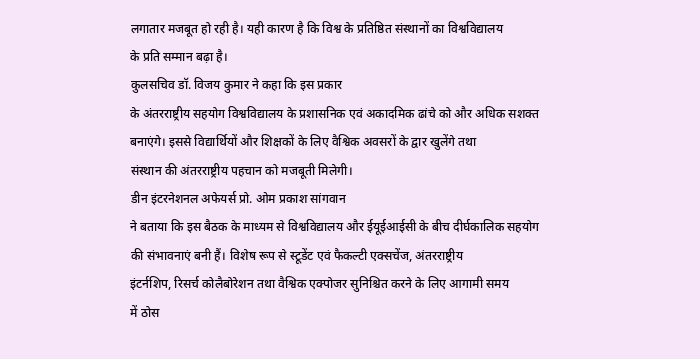लगातार मजबूत हो रही है। यही कारण है कि विश्व के प्रतिष्ठित संस्थानों का विश्वविद्यालय
के प्रति सम्मान बढ़ा है।
कुलसचिव डॉ. विजय कुमार ने कहा कि इस प्रकार
के अंतरराष्ट्रीय सहयोग विश्वविद्यालय के प्रशासनिक एवं अकादमिक ढांचे को और अधिक सशक्त
बनाएंगे। इससे विद्यार्थियों और शिक्षकों के लिए वैश्विक अवसरों के द्वार खुलेंगे तथा
संस्थान की अंतरराष्ट्रीय पहचान को मजबूती मिलेगी।
डीन इंटरनेशनल अफेयर्स प्रो. ओम प्रकाश सांगवान
ने बताया कि इस बैठक के माध्यम से विश्वविद्यालय और ईयूईआईसी के बीच दीर्घकालिक सहयोग
की संभावनाएं बनी हैं। विशेष रूप से स्टूडेंट एवं फैकल्टी एक्सचेंज, अंतरराष्ट्रीय
इंटर्नशिप, रिसर्च कोलैबोरेशन तथा वैश्विक एक्पोजर सुनिश्चित करने के लिए आगामी समय
में ठोस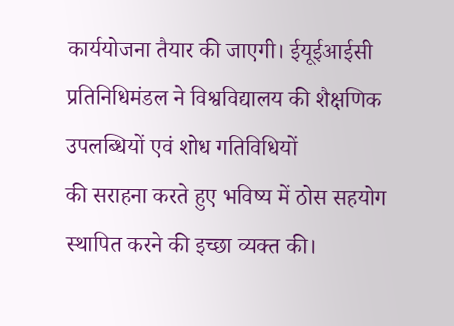कार्ययोजना तैयार की जाएगी। ईयूईआईसी प्रतिनिधिमंडल ने विश्वविद्यालय की शैक्षणिक उपलब्धियों एवं शोध गतिविधियों
की सराहना करते हुए भविष्य में ठोस सहयोग स्थापित करने की इच्छा व्यक्त की।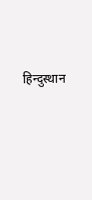हिन्दुस्थान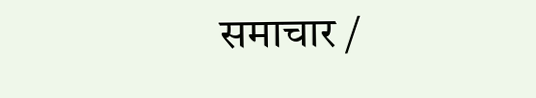समाचार /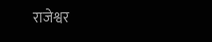राजेश्वर